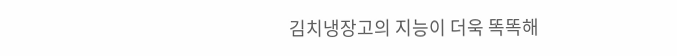김치냉장고의 지능이 더욱 똑똑해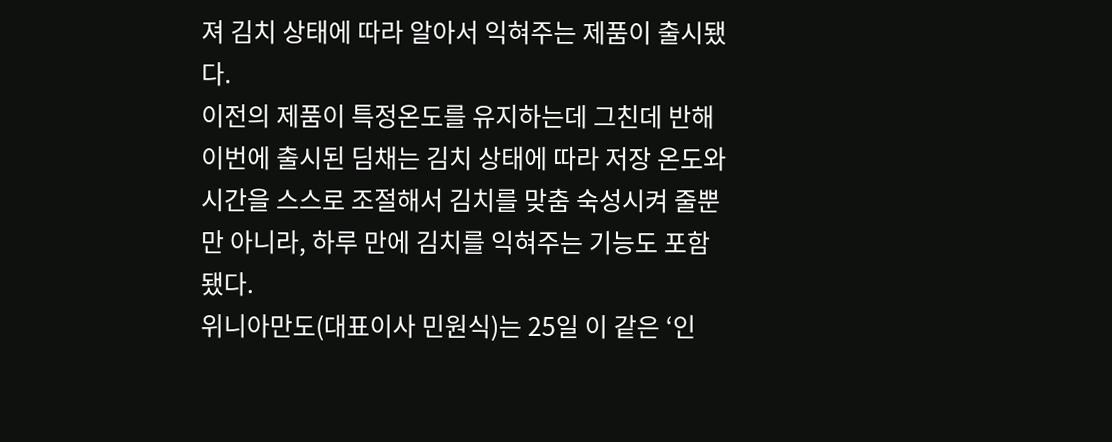져 김치 상태에 따라 알아서 익혀주는 제품이 출시됐다.
이전의 제품이 특정온도를 유지하는데 그친데 반해 이번에 출시된 딤채는 김치 상태에 따라 저장 온도와 시간을 스스로 조절해서 김치를 맞춤 숙성시켜 줄뿐만 아니라, 하루 만에 김치를 익혀주는 기능도 포함됐다.
위니아만도(대표이사 민원식)는 25일 이 같은 ‘인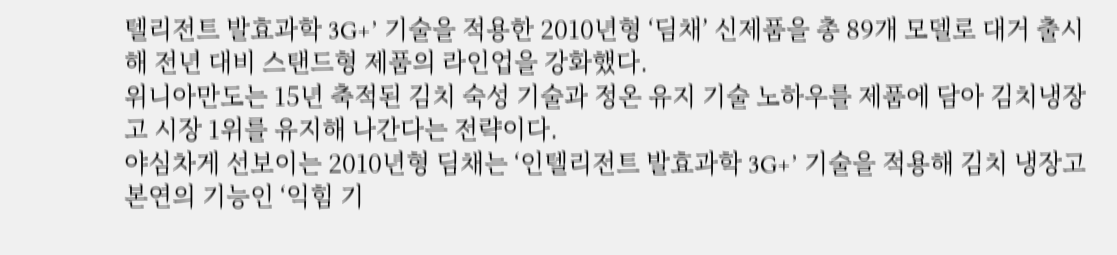텔리전트 발효과학 3G+’ 기술을 적용한 2010년형 ‘딤채’ 신제품을 총 89개 모델로 대거 출시해 전년 대비 스탠드형 제품의 라인업을 강화했다.
위니아만도는 15년 축적된 김치 숙성 기술과 정온 유지 기술 노하우를 제품에 담아 김치냉장고 시장 1위를 유지해 나간다는 전략이다.
야심차게 선보이는 2010년형 딤채는 ‘인텔리전트 발효과학 3G+’ 기술을 적용해 김치 냉장고 본연의 기능인 ‘익힘 기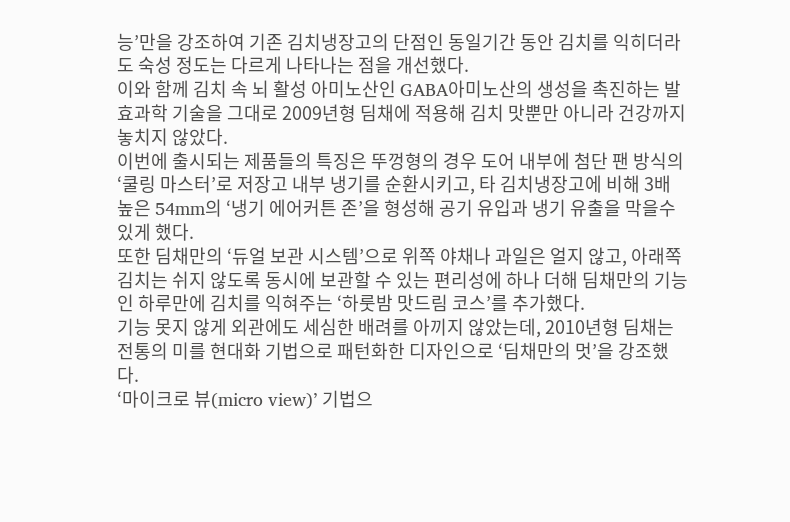능’만을 강조하여 기존 김치냉장고의 단점인 동일기간 동안 김치를 익히더라도 숙성 정도는 다르게 나타나는 점을 개선했다.
이와 함께 김치 속 뇌 활성 아미노산인 GABA아미노산의 생성을 촉진하는 발효과학 기술을 그대로 2009년형 딤채에 적용해 김치 맛뿐만 아니라 건강까지 놓치지 않았다.
이번에 출시되는 제품들의 특징은 뚜껑형의 경우 도어 내부에 첨단 팬 방식의 ‘쿨링 마스터’로 저장고 내부 냉기를 순환시키고, 타 김치냉장고에 비해 3배 높은 54mm의 ‘냉기 에어커튼 존’을 형성해 공기 유입과 냉기 유출을 막을수 있게 했다.
또한 딤채만의 ‘듀얼 보관 시스템’으로 위쪽 야채나 과일은 얼지 않고, 아래쪽 김치는 쉬지 않도록 동시에 보관할 수 있는 편리성에 하나 더해 딤채만의 기능인 하루만에 김치를 익혀주는 ‘하룻밤 맛드림 코스’를 추가했다.
기능 못지 않게 외관에도 세심한 배려를 아끼지 않았는데, 2010년형 딤채는 전통의 미를 현대화 기법으로 패턴화한 디자인으로 ‘딤채만의 멋’을 강조했다.
‘마이크로 뷰(micro view)’ 기법으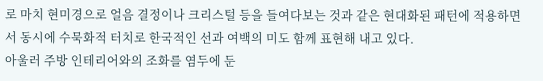로 마치 현미경으로 얼음 결정이나 크리스털 등을 들여다보는 것과 같은 현대화된 패턴에 적용하면서 동시에 수묵화적 터치로 한국적인 선과 여백의 미도 함께 표현해 내고 있다.
아울러 주방 인테리어와의 조화를 염두에 둔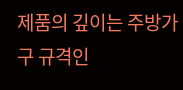제품의 깊이는 주방가구 규격인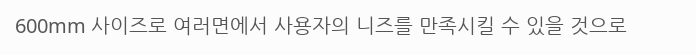600mm 사이즈로 여러면에서 사용자의 니즈를 만족시킬 수 있을 것으로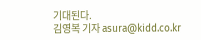기대된다.
김영복 기자 asura@kidd.co.kr